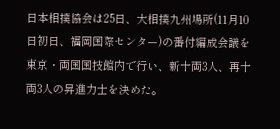日本相撲協会は25日、大相撲九州場所(11月10日初日、福岡国際センター)の番付編成会議を東京・両国国技館内で行い、新十両3人、再十両3人の昇進力士を決めた。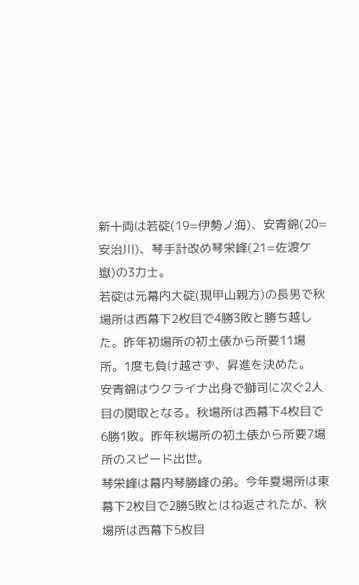新十両は若碇(19=伊勢ノ海)、安青錦(20=安治川)、琴手計改め琴栄峰(21=佐渡ケ嶽)の3力士。
若碇は元幕内大碇(現甲山親方)の長男で秋場所は西幕下2枚目で4勝3敗と勝ち越した。昨年初場所の初土俵から所要11場所。1度も負け越さず、昇進を決めた。
安青錦はウクライナ出身で獅司に次ぐ2人目の関取となる。秋場所は西幕下4枚目で6勝1敗。昨年秋場所の初土俵から所要7場所のスピード出世。
琴栄峰は幕内琴勝峰の弟。今年夏場所は東幕下2枚目で2勝5敗とはね返されたが、秋場所は西幕下5枚目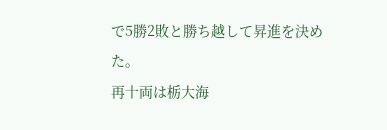で5勝2敗と勝ち越して昇進を決めた。
再十両は栃大海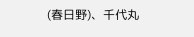(春日野)、千代丸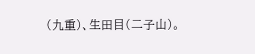(九重)、生田目(二子山)。